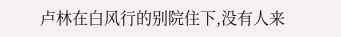卢林在白风行的别院住下,没有人来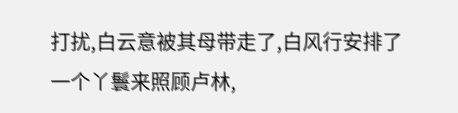打扰,白云意被其母带走了,白风行安排了一个丫鬟来照顾卢林,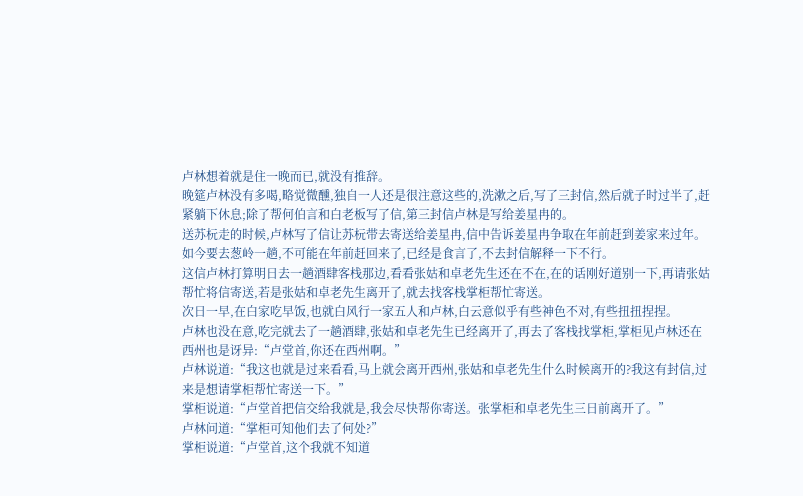卢林想着就是住一晚而已,就没有推辞。
晚筵卢林没有多喝,略觉微醺,独自一人还是很注意这些的,洗漱之后,写了三封信,然后就子时过半了,赶紧躺下休息;除了帮何伯言和白老板写了信,第三封信卢林是写给姜星冉的。
送苏杬走的时候,卢林写了信让苏杬带去寄送给姜星冉,信中告诉姜星冉争取在年前赶到姜家来过年。
如今要去葱岭一趟,不可能在年前赶回来了,已经是食言了,不去封信解释一下不行。
这信卢林打算明日去一趟酒肆客栈那边,看看张姑和卓老先生还在不在,在的话刚好道别一下,再请张姑帮忙将信寄送,若是张姑和卓老先生离开了,就去找客栈掌柜帮忙寄送。
次日一早,在白家吃早饭,也就白风行一家五人和卢林,白云意似乎有些神色不对,有些扭扭捏捏。
卢林也没在意,吃完就去了一趟酒肆,张姑和卓老先生已经离开了,再去了客栈找掌柜,掌柜见卢林还在西州也是讶异:“卢堂首,你还在西州啊。”
卢林说道:“我这也就是过来看看,马上就会离开西州,张姑和卓老先生什么时候离开的?我这有封信,过来是想请掌柜帮忙寄送一下。”
掌柜说道:“卢堂首把信交给我就是,我会尽快帮你寄送。张掌柜和卓老先生三日前离开了。”
卢林问道:“掌柜可知他们去了何处?”
掌柜说道:“卢堂首,这个我就不知道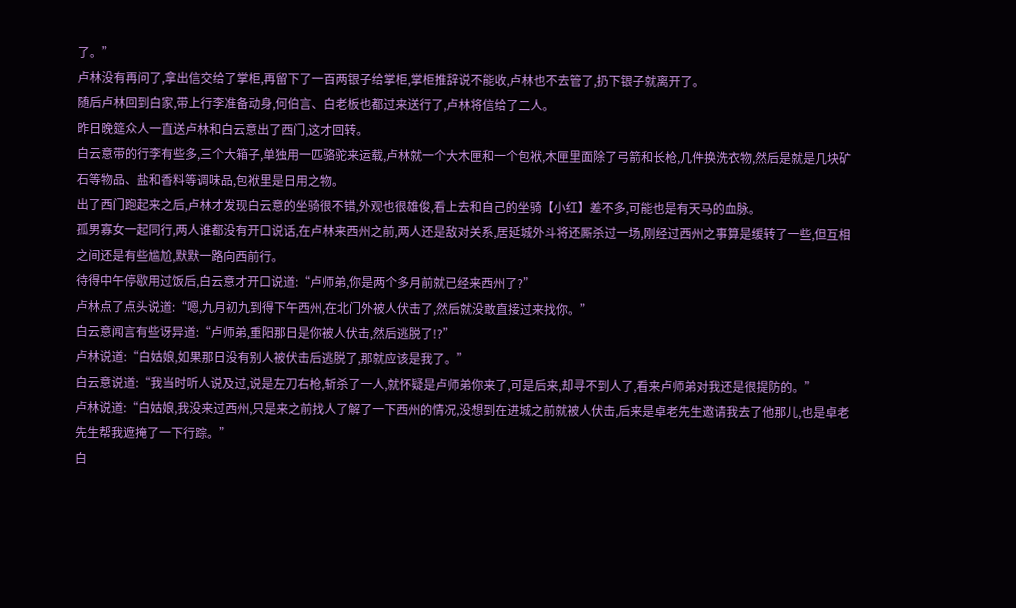了。”
卢林没有再问了,拿出信交给了掌柜,再留下了一百两银子给掌柜,掌柜推辞说不能收,卢林也不去管了,扔下银子就离开了。
随后卢林回到白家,带上行李准备动身,何伯言、白老板也都过来送行了,卢林将信给了二人。
昨日晚筵众人一直送卢林和白云意出了西门,这才回转。
白云意带的行李有些多,三个大箱子,单独用一匹骆驼来运载,卢林就一个大木匣和一个包袱,木匣里面除了弓箭和长枪,几件换洗衣物,然后是就是几块矿石等物品、盐和香料等调味品,包袱里是日用之物。
出了西门跑起来之后,卢林才发现白云意的坐骑很不错,外观也很雄俊,看上去和自己的坐骑【小红】差不多,可能也是有天马的血脉。
孤男寡女一起同行,两人谁都没有开口说话,在卢林来西州之前,两人还是敌对关系,居延城外斗将还厮杀过一场,刚经过西州之事算是缓转了一些,但互相之间还是有些尴尬,默默一路向西前行。
待得中午停歇用过饭后,白云意才开口说道:“卢师弟,你是两个多月前就已经来西州了?”
卢林点了点头说道:“嗯,九月初九到得下午西州,在北门外被人伏击了,然后就没敢直接过来找你。”
白云意闻言有些讶异道:“卢师弟,重阳那日是你被人伏击,然后逃脱了!?”
卢林说道:“白姑娘,如果那日没有别人被伏击后逃脱了,那就应该是我了。”
白云意说道:“我当时听人说及过,说是左刀右枪,斩杀了一人,就怀疑是卢师弟你来了,可是后来,却寻不到人了,看来卢师弟对我还是很提防的。”
卢林说道:“白姑娘,我没来过西州,只是来之前找人了解了一下西州的情况,没想到在进城之前就被人伏击,后来是卓老先生邀请我去了他那儿,也是卓老先生帮我遮掩了一下行踪。”
白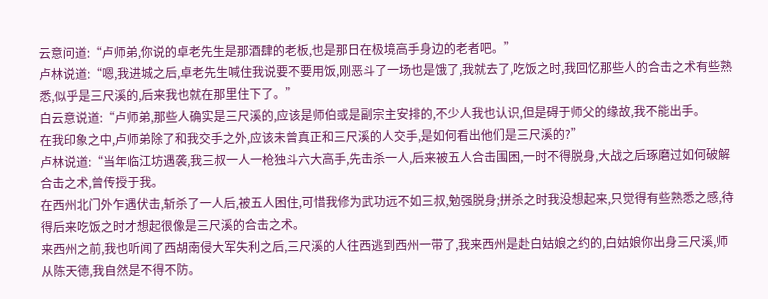云意问道:“卢师弟,你说的卓老先生是那酒肆的老板,也是那日在极境高手身边的老者吧。”
卢林说道:“嗯,我进城之后,卓老先生喊住我说要不要用饭,刚恶斗了一场也是饿了,我就去了,吃饭之时,我回忆那些人的合击之术有些熟悉,似乎是三尺溪的,后来我也就在那里住下了。”
白云意说道:“卢师弟,那些人确实是三尺溪的,应该是师伯或是副宗主安排的,不少人我也认识,但是碍于师父的缘故,我不能出手。
在我印象之中,卢师弟除了和我交手之外,应该未曾真正和三尺溪的人交手,是如何看出他们是三尺溪的?”
卢林说道:“当年临江坊遇袭,我三叔一人一枪独斗六大高手,先击杀一人,后来被五人合击围困,一时不得脱身,大战之后琢磨过如何破解合击之术,曾传授于我。
在西州北门外乍遇伏击,斩杀了一人后,被五人困住,可惜我修为武功远不如三叔,勉强脱身;拼杀之时我没想起来,只觉得有些熟悉之感,待得后来吃饭之时才想起很像是三尺溪的合击之术。
来西州之前,我也听闻了西胡南侵大军失利之后,三尺溪的人往西逃到西州一带了,我来西州是赴白姑娘之约的,白姑娘你出身三尺溪,师从陈天德,我自然是不得不防。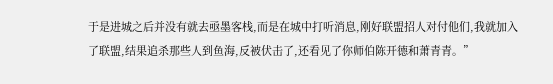于是进城之后并没有就去亟墨客栈,而是在城中打听消息,刚好联盟招人对付他们,我就加入了联盟,结果追杀那些人到鱼海,反被伏击了,还看见了你师伯陈开德和萧青青。”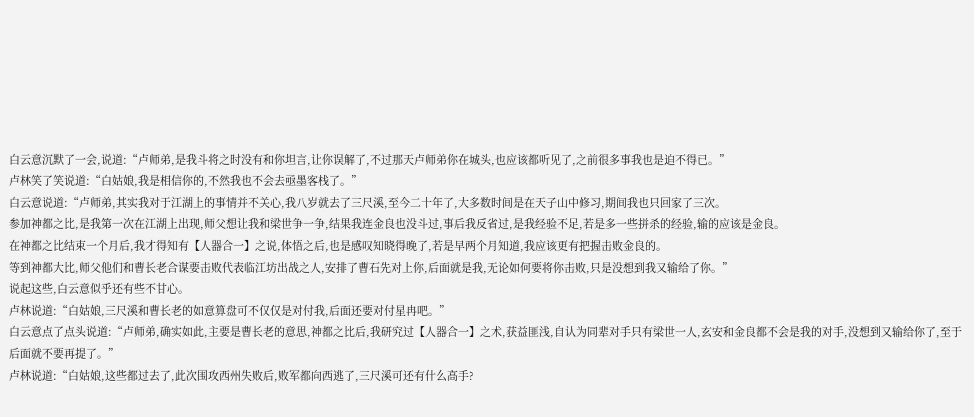白云意沉默了一会,说道:“卢师弟,是我斗将之时没有和你坦言,让你误解了,不过那天卢师弟你在城头,也应该都听见了,之前很多事我也是迫不得已。”
卢林笑了笑说道:“白姑娘,我是相信你的,不然我也不会去亟墨客栈了。”
白云意说道:“卢师弟,其实我对于江湖上的事情并不关心,我八岁就去了三尺溪,至今二十年了,大多数时间是在天子山中修习,期间我也只回家了三次。
参加神都之比,是我第一次在江湖上出现,师父想让我和梁世争一争,结果我连金良也没斗过,事后我反省过,是我经验不足,若是多一些拼杀的经验,输的应该是金良。
在神都之比结束一个月后,我才得知有【人器合一】之说,体悟之后,也是感叹知晓得晚了,若是早两个月知道,我应该更有把握击败金良的。
等到神都大比,师父他们和曹长老合谋要击败代表临江坊出战之人,安排了曹石先对上你,后面就是我,无论如何要将你击败,只是没想到我又输给了你。”
说起这些,白云意似乎还有些不甘心。
卢林说道:“白姑娘,三尺溪和曹长老的如意算盘可不仅仅是对付我,后面还要对付星冉吧。”
白云意点了点头说道:“卢师弟,确实如此,主要是曹长老的意思,神都之比后,我研究过【人器合一】之术,获益匪浅,自认为同辈对手只有梁世一人,玄安和金良都不会是我的对手,没想到又输给你了,至于后面就不要再提了。”
卢林说道:“白姑娘,这些都过去了,此次围攻西州失败后,败军都向西逃了,三尺溪可还有什么高手?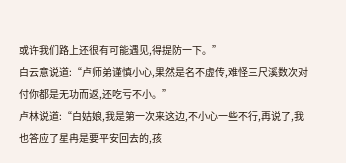或许我们路上还很有可能遇见,得提防一下。”
白云意说道:“卢师弟谨慎小心,果然是名不虚传,难怪三尺溪数次对付你都是无功而返,还吃亏不小。”
卢林说道:“白姑娘,我是第一次来这边,不小心一些不行,再说了,我也答应了星冉是要平安回去的,孩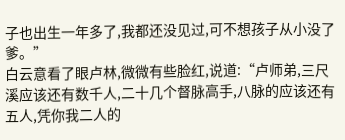子也出生一年多了,我都还没见过,可不想孩子从小没了爹。”
白云意看了眼卢林,微微有些脸红,说道:“卢师弟,三尺溪应该还有数千人,二十几个督脉高手,八脉的应该还有五人,凭你我二人的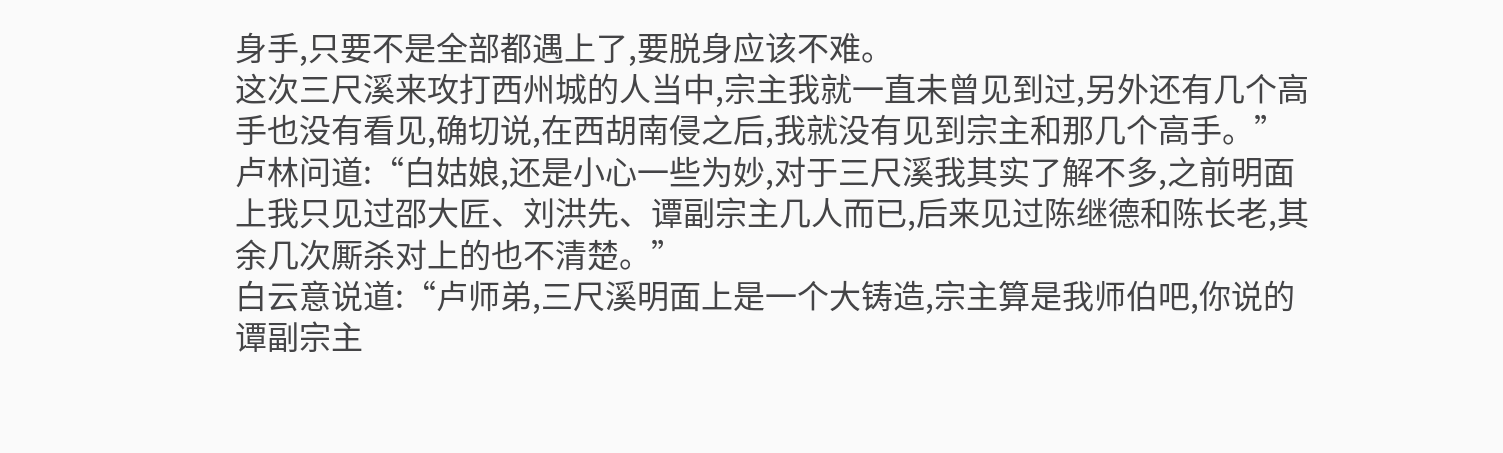身手,只要不是全部都遇上了,要脱身应该不难。
这次三尺溪来攻打西州城的人当中,宗主我就一直未曾见到过,另外还有几个高手也没有看见,确切说,在西胡南侵之后,我就没有见到宗主和那几个高手。”
卢林问道:“白姑娘,还是小心一些为妙,对于三尺溪我其实了解不多,之前明面上我只见过邵大匠、刘洪先、谭副宗主几人而已,后来见过陈继德和陈长老,其余几次厮杀对上的也不清楚。”
白云意说道:“卢师弟,三尺溪明面上是一个大铸造,宗主算是我师伯吧,你说的谭副宗主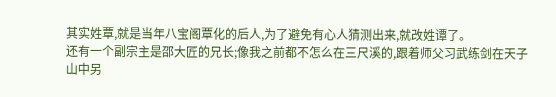其实姓覃,就是当年八宝阁覃化的后人,为了避免有心人猜测出来,就改姓谭了。
还有一个副宗主是邵大匠的兄长;像我之前都不怎么在三尺溪的,跟着师父习武练剑在天子山中另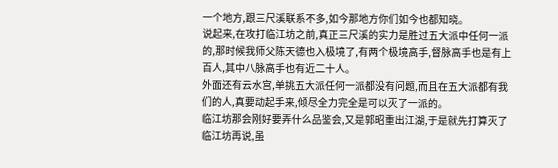一个地方,跟三尺溪联系不多,如今那地方你们如今也都知晓。
说起来,在攻打临江坊之前,真正三尺溪的实力是胜过五大派中任何一派的,那时候我师父陈天德也入极境了,有两个极境高手,督脉高手也是有上百人,其中八脉高手也有近二十人。
外面还有云水宫,单挑五大派任何一派都没有问题,而且在五大派都有我们的人,真要动起手来,倾尽全力完全是可以灭了一派的。
临江坊那会刚好要弄什么品鉴会,又是郭昭重出江湖,于是就先打算灭了临江坊再说,虽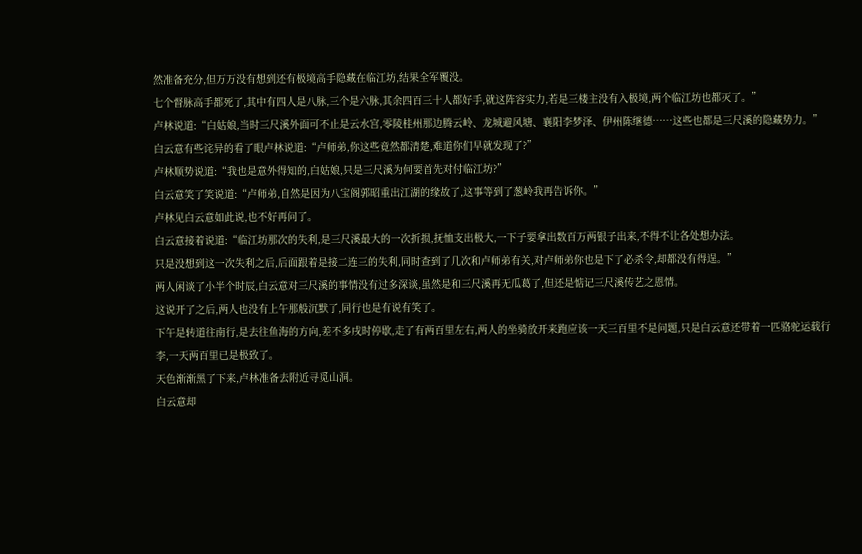然准备充分,但万万没有想到还有极境高手隐藏在临江坊,结果全军覆没。
七个督脉高手都死了,其中有四人是八脉,三个是六脉,其余四百三十人都好手,就这阵容实力,若是三楼主没有入极境,两个临江坊也都灭了。”
卢林说道:“白姑娘,当时三尺溪外面可不止是云水宫,零陵桂州那边腾云岭、龙城避风塘、襄阳李梦泽、伊州陈继德……这些也都是三尺溪的隐藏势力。”
白云意有些诧异的看了眼卢林说道:“卢师弟,你这些竟然都清楚,难道你们早就发现了?”
卢林顺势说道:“我也是意外得知的,白姑娘,只是三尺溪为何要首先对付临江坊?”
白云意笑了笑说道:“卢师弟,自然是因为八宝阁郭昭重出江湖的缘故了,这事等到了葱岭我再告诉你。”
卢林见白云意如此说,也不好再问了。
白云意接着说道:“临江坊那次的失利,是三尺溪最大的一次折损,抚恤支出极大,一下子要拿出数百万两银子出来,不得不让各处想办法。
只是没想到这一次失利之后,后面跟着是接二连三的失利,同时查到了几次和卢师弟有关,对卢师弟你也是下了必杀令,却都没有得逞。”
两人闲谈了小半个时辰,白云意对三尺溪的事情没有过多深谈,虽然是和三尺溪再无瓜葛了,但还是惦记三尺溪传艺之恩情。
这说开了之后,两人也没有上午那般沉默了,同行也是有说有笑了。
下午是转道往南行,是去往鱼海的方向,差不多戌时停歇,走了有两百里左右,两人的坐骑放开来跑应该一天三百里不是问题,只是白云意还带着一匹骆驼运载行李,一天两百里已是极致了。
天色渐渐黑了下来,卢林准备去附近寻觅山洞。
白云意却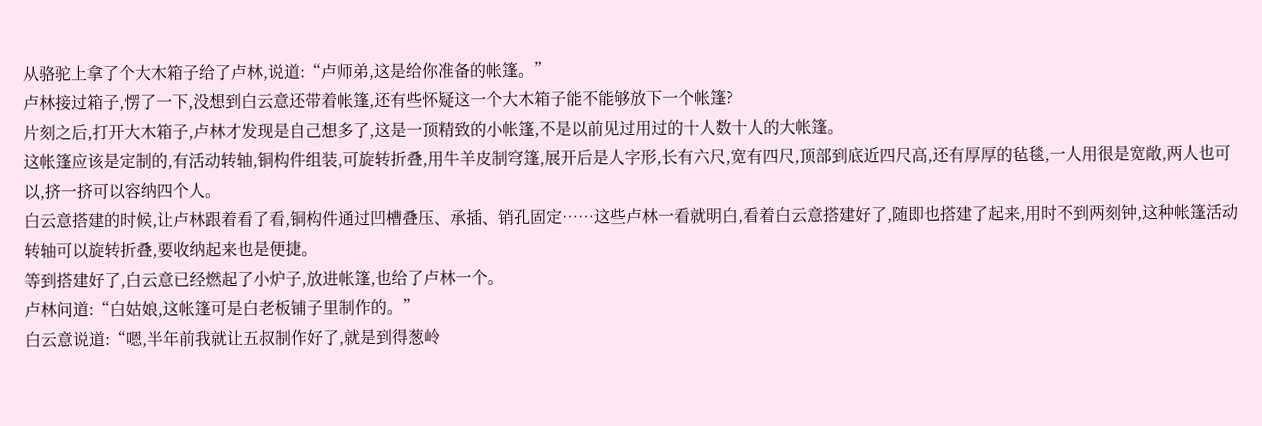从骆驼上拿了个大木箱子给了卢林,说道:“卢师弟,这是给你准备的帐篷。”
卢林接过箱子,愣了一下,没想到白云意还带着帐篷,还有些怀疑这一个大木箱子能不能够放下一个帐篷?
片刻之后,打开大木箱子,卢林才发现是自己想多了,这是一顶精致的小帐篷,不是以前见过用过的十人数十人的大帐篷。
这帐篷应该是定制的,有活动转轴,铜构件组装,可旋转折叠,用牛羊皮制穹篷,展开后是人字形,长有六尺,宽有四尺,顶部到底近四尺高,还有厚厚的毡毯,一人用很是宽敞,两人也可以,挤一挤可以容纳四个人。
白云意搭建的时候,让卢林跟着看了看,铜构件通过凹槽叠压、承插、销孔固定……这些卢林一看就明白,看着白云意搭建好了,随即也搭建了起来,用时不到两刻钟,这种帐篷活动转轴可以旋转折叠,要收纳起来也是便捷。
等到搭建好了,白云意已经燃起了小炉子,放进帐篷,也给了卢林一个。
卢林问道:“白姑娘,这帐篷可是白老板铺子里制作的。”
白云意说道:“嗯,半年前我就让五叔制作好了,就是到得葱岭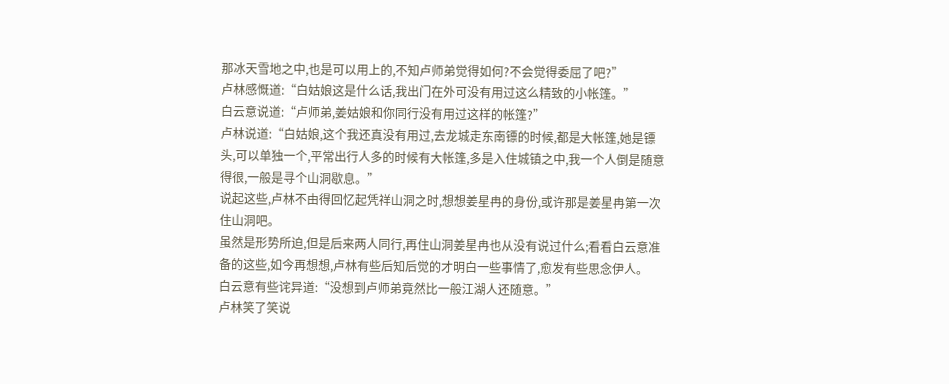那冰天雪地之中,也是可以用上的,不知卢师弟觉得如何?不会觉得委屈了吧?”
卢林感慨道:“白姑娘这是什么话,我出门在外可没有用过这么精致的小帐篷。”
白云意说道:“卢师弟,姜姑娘和你同行没有用过这样的帐篷?”
卢林说道:“白姑娘,这个我还真没有用过,去龙城走东南镖的时候,都是大帐篷,她是镖头,可以单独一个,平常出行人多的时候有大帐篷,多是入住城镇之中,我一个人倒是随意得很,一般是寻个山洞歇息。”
说起这些,卢林不由得回忆起凭祥山洞之时,想想姜星冉的身份,或许那是姜星冉第一次住山洞吧。
虽然是形势所迫,但是后来两人同行,再住山洞姜星冉也从没有说过什么;看看白云意准备的这些,如今再想想,卢林有些后知后觉的才明白一些事情了,愈发有些思念伊人。
白云意有些诧异道:“没想到卢师弟竟然比一般江湖人还随意。”
卢林笑了笑说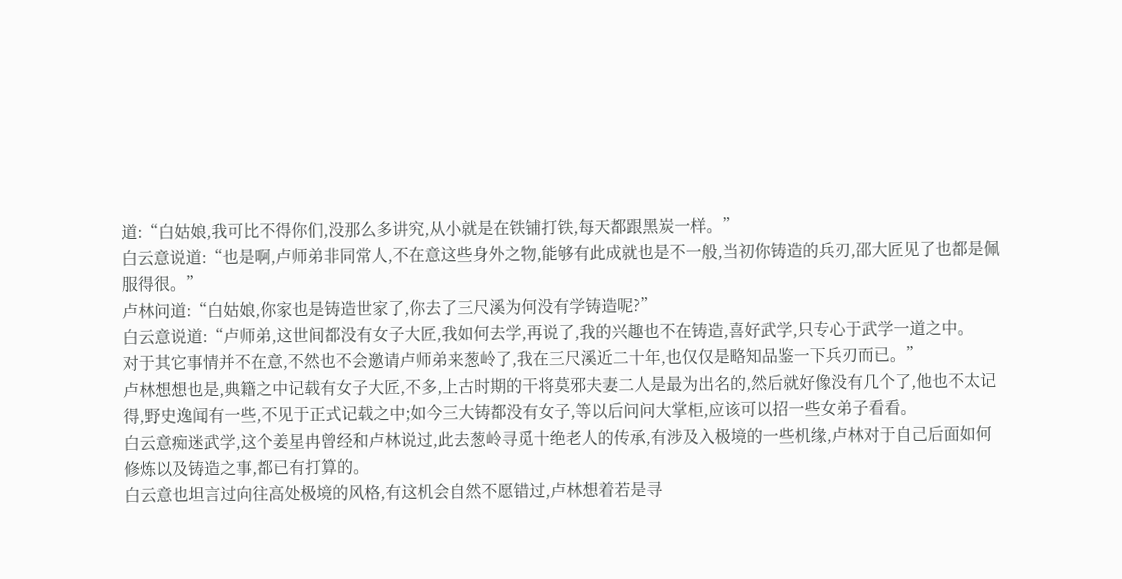道:“白姑娘,我可比不得你们,没那么多讲究,从小就是在铁铺打铁,每天都跟黑炭一样。”
白云意说道:“也是啊,卢师弟非同常人,不在意这些身外之物,能够有此成就也是不一般,当初你铸造的兵刃,邵大匠见了也都是佩服得很。”
卢林问道:“白姑娘,你家也是铸造世家了,你去了三尺溪为何没有学铸造呢?”
白云意说道:“卢师弟,这世间都没有女子大匠,我如何去学,再说了,我的兴趣也不在铸造,喜好武学,只专心于武学一道之中。
对于其它事情并不在意,不然也不会邀请卢师弟来葱岭了,我在三尺溪近二十年,也仅仅是略知品鉴一下兵刃而已。”
卢林想想也是,典籍之中记载有女子大匠,不多,上古时期的干将莫邪夫妻二人是最为出名的,然后就好像没有几个了,他也不太记得,野史逸闻有一些,不见于正式记载之中;如今三大铸都没有女子,等以后问问大掌柜,应该可以招一些女弟子看看。
白云意痴迷武学,这个姜星冉曾经和卢林说过,此去葱岭寻觅十绝老人的传承,有涉及入极境的一些机缘,卢林对于自己后面如何修炼以及铸造之事,都已有打算的。
白云意也坦言过向往高处极境的风格,有这机会自然不愿错过,卢林想着若是寻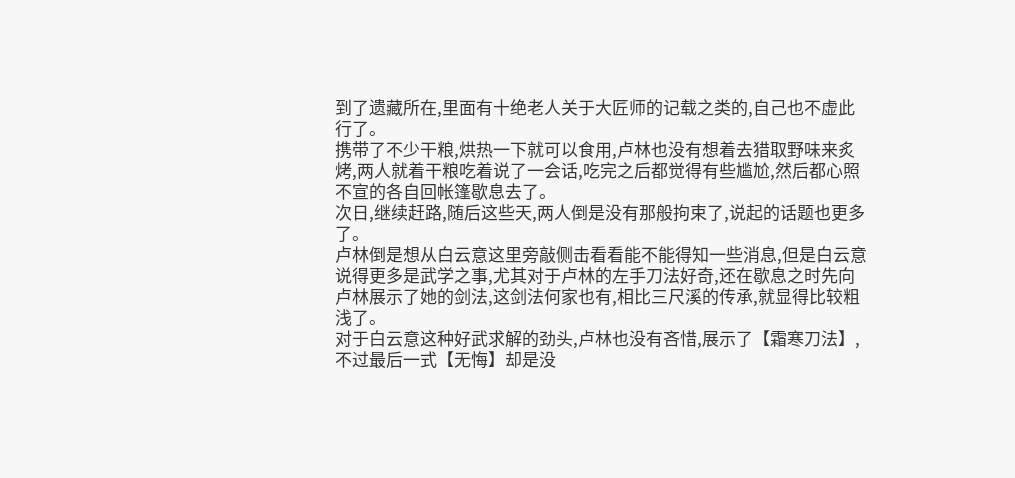到了遗藏所在,里面有十绝老人关于大匠师的记载之类的,自己也不虚此行了。
携带了不少干粮,烘热一下就可以食用,卢林也没有想着去猎取野味来炙烤,两人就着干粮吃着说了一会话,吃完之后都觉得有些尴尬,然后都心照不宣的各自回帐篷歇息去了。
次日,继续赶路,随后这些天,两人倒是没有那般拘束了,说起的话题也更多了。
卢林倒是想从白云意这里旁敲侧击看看能不能得知一些消息,但是白云意说得更多是武学之事,尤其对于卢林的左手刀法好奇,还在歇息之时先向卢林展示了她的剑法,这剑法何家也有,相比三尺溪的传承,就显得比较粗浅了。
对于白云意这种好武求解的劲头,卢林也没有吝惜,展示了【霜寒刀法】,不过最后一式【无悔】却是没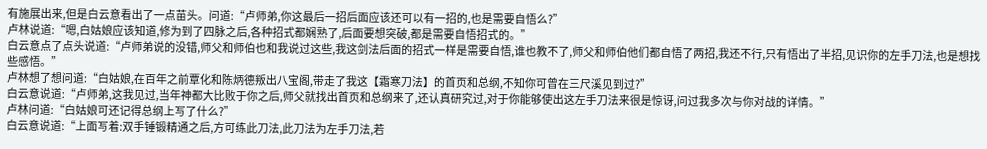有施展出来,但是白云意看出了一点苗头。问道:“卢师弟,你这最后一招后面应该还可以有一招的,也是需要自悟么?”
卢林说道:“嗯,白姑娘应该知道,修为到了四脉之后,各种招式都娴熟了,后面要想突破,都是需要自悟招式的。”
白云意点了点头说道:“卢师弟说的没错,师父和师伯也和我说过这些,我这剑法后面的招式一样是需要自悟,谁也教不了,师父和师伯他们都自悟了两招,我还不行,只有悟出了半招,见识你的左手刀法,也是想找些感悟。”
卢林想了想问道:“白姑娘,在百年之前覃化和陈炳德叛出八宝阁,带走了我这【霜寒刀法】的首页和总纲,不知你可曾在三尺溪见到过?”
白云意说道:“卢师弟,这我见过,当年神都大比败于你之后,师父就找出首页和总纲来了,还认真研究过,对于你能够使出这左手刀法来很是惊讶,问过我多次与你对战的详情。”
卢林问道:“白姑娘可还记得总纲上写了什么?”
白云意说道:“上面写着:双手锤锻精通之后,方可练此刀法,此刀法为左手刀法,若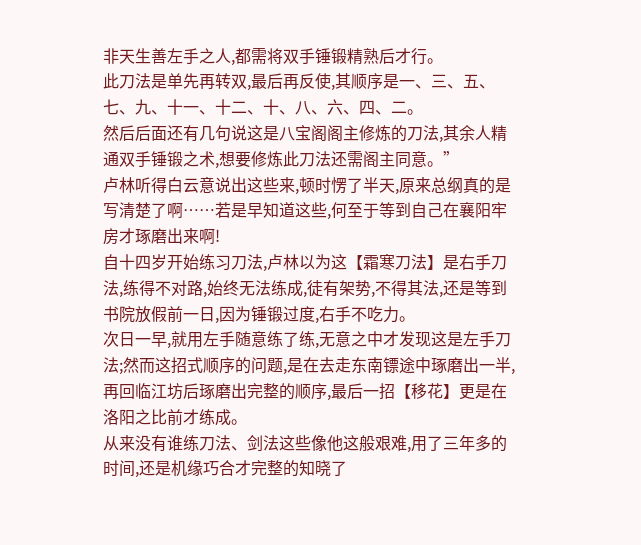非天生善左手之人,都需将双手锤锻精熟后才行。
此刀法是单先再转双,最后再反使,其顺序是一、三、五、七、九、十一、十二、十、八、六、四、二。
然后后面还有几句说这是八宝阁阁主修炼的刀法,其余人精通双手锤锻之术,想要修炼此刀法还需阁主同意。”
卢林听得白云意说出这些来,顿时愣了半天,原来总纲真的是写清楚了啊……若是早知道这些,何至于等到自己在襄阳牢房才琢磨出来啊!
自十四岁开始练习刀法,卢林以为这【霜寒刀法】是右手刀法,练得不对路,始终无法练成,徒有架势,不得其法,还是等到书院放假前一日,因为锤锻过度,右手不吃力。
次日一早,就用左手随意练了练,无意之中才发现这是左手刀法;然而这招式顺序的问题,是在去走东南镖途中琢磨出一半,再回临江坊后琢磨出完整的顺序,最后一招【移花】更是在洛阳之比前才练成。
从来没有谁练刀法、剑法这些像他这般艰难,用了三年多的时间,还是机缘巧合才完整的知晓了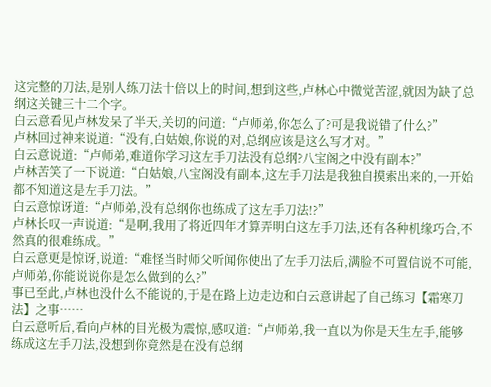这完整的刀法,是别人练刀法十倍以上的时间,想到这些,卢林心中微觉苦涩,就因为缺了总纲这关键三十二个字。
白云意看见卢林发呆了半天,关切的问道:“卢师弟,你怎么了?可是我说错了什么?”
卢林回过神来说道:“没有,白姑娘,你说的对,总纲应该是这么写才对。”
白云意说道:“卢师弟,难道你学习这左手刀法没有总纲?八宝阁之中没有副本?”
卢林苦笑了一下说道:“白姑娘,八宝阁没有副本,这左手刀法是我独自摸索出来的,一开始都不知道这是左手刀法。”
白云意惊讶道:“卢师弟,没有总纲你也练成了这左手刀法!?”
卢林长叹一声说道:“是啊,我用了将近四年才算弄明白这左手刀法,还有各种机缘巧合,不然真的很难练成。”
白云意更是惊讶,说道:“难怪当时师父听闻你使出了左手刀法后,满脸不可置信说不可能,卢师弟,你能说说你是怎么做到的么?”
事已至此,卢林也没什么不能说的,于是在路上边走边和白云意讲起了自己练习【霜寒刀法】之事……
白云意听后,看向卢林的目光极为震惊,感叹道:“卢师弟,我一直以为你是天生左手,能够练成这左手刀法,没想到你竟然是在没有总纲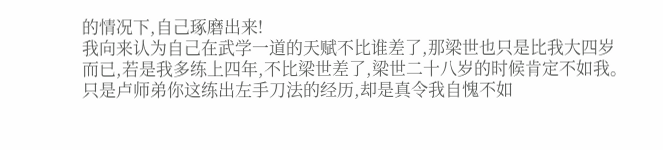的情况下,自己琢磨出来!
我向来认为自己在武学一道的天赋不比谁差了,那梁世也只是比我大四岁而已,若是我多练上四年,不比梁世差了,梁世二十八岁的时候肯定不如我。
只是卢师弟你这练出左手刀法的经历,却是真令我自愧不如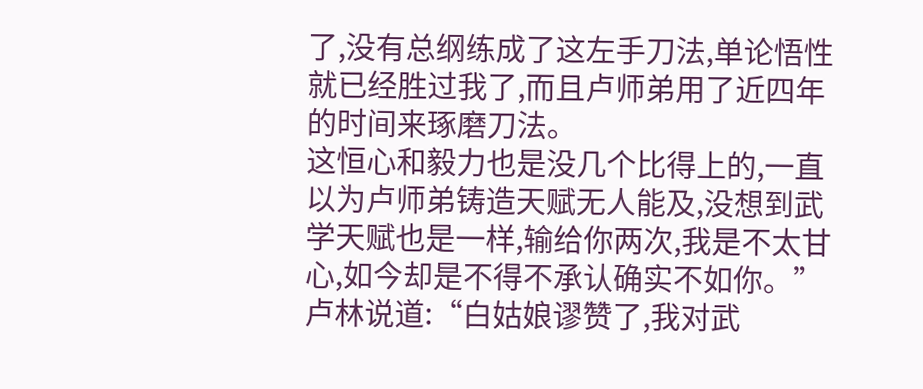了,没有总纲练成了这左手刀法,单论悟性就已经胜过我了,而且卢师弟用了近四年的时间来琢磨刀法。
这恒心和毅力也是没几个比得上的,一直以为卢师弟铸造天赋无人能及,没想到武学天赋也是一样,输给你两次,我是不太甘心,如今却是不得不承认确实不如你。”
卢林说道:“白姑娘谬赞了,我对武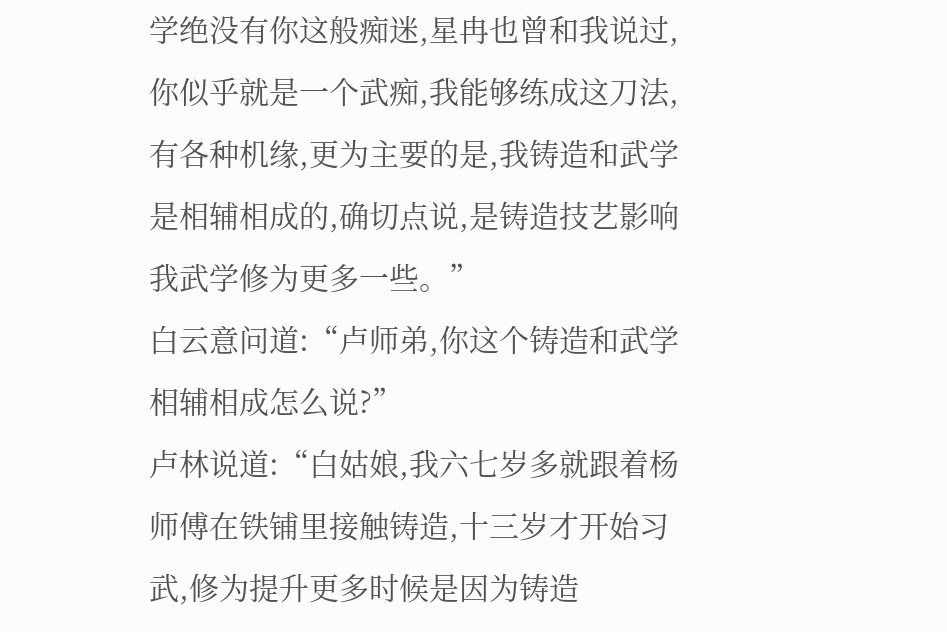学绝没有你这般痴迷,星冉也曾和我说过,你似乎就是一个武痴,我能够练成这刀法,有各种机缘,更为主要的是,我铸造和武学是相辅相成的,确切点说,是铸造技艺影响我武学修为更多一些。”
白云意问道:“卢师弟,你这个铸造和武学相辅相成怎么说?”
卢林说道:“白姑娘,我六七岁多就跟着杨师傅在铁铺里接触铸造,十三岁才开始习武,修为提升更多时候是因为铸造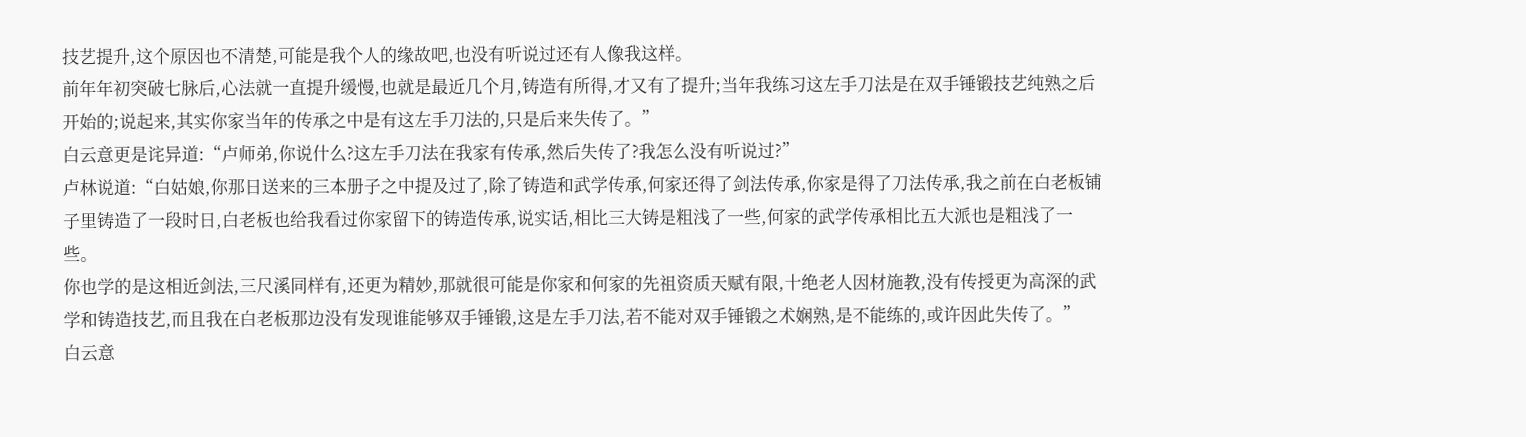技艺提升,这个原因也不清楚,可能是我个人的缘故吧,也没有听说过还有人像我这样。
前年年初突破七脉后,心法就一直提升缓慢,也就是最近几个月,铸造有所得,才又有了提升;当年我练习这左手刀法是在双手锤锻技艺纯熟之后开始的;说起来,其实你家当年的传承之中是有这左手刀法的,只是后来失传了。”
白云意更是诧异道:“卢师弟,你说什么?这左手刀法在我家有传承,然后失传了?我怎么没有听说过?”
卢林说道:“白姑娘,你那日送来的三本册子之中提及过了,除了铸造和武学传承,何家还得了剑法传承,你家是得了刀法传承,我之前在白老板铺子里铸造了一段时日,白老板也给我看过你家留下的铸造传承,说实话,相比三大铸是粗浅了一些,何家的武学传承相比五大派也是粗浅了一些。
你也学的是这相近剑法,三尺溪同样有,还更为精妙,那就很可能是你家和何家的先祖资质天赋有限,十绝老人因材施教,没有传授更为高深的武学和铸造技艺,而且我在白老板那边没有发现谁能够双手锤锻,这是左手刀法,若不能对双手锤锻之术娴熟,是不能练的,或许因此失传了。”
白云意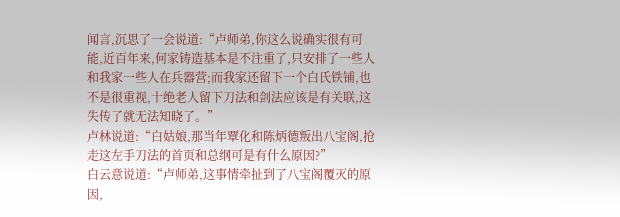闻言,沉思了一会说道:“卢师弟,你这么说确实很有可能,近百年来,何家铸造基本是不注重了,只安排了一些人和我家一些人在兵器营;而我家还留下一个白氏铁铺,也不是很重视,十绝老人留下刀法和剑法应该是有关联,这失传了就无法知晓了。”
卢林说道:“白姑娘,那当年覃化和陈炳德叛出八宝阁,抢走这左手刀法的首页和总纲可是有什么原因?”
白云意说道:“卢师弟,这事情牵扯到了八宝阁覆灭的原因,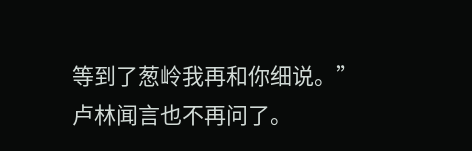等到了葱岭我再和你细说。”
卢林闻言也不再问了。